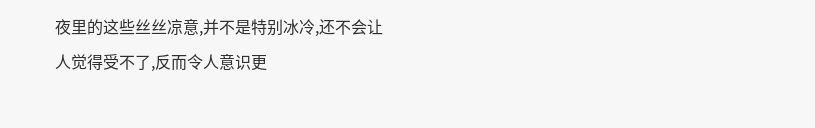夜里的这些丝丝凉意,并不是特别冰冷,还不会让人觉得受不了,反而令人意识更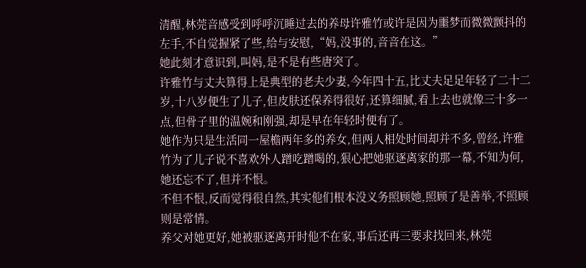清醒,林莞音感受到呼呼沉睡过去的养母许雅竹或许是因为噩梦而微微颤抖的左手,不自觉握紧了些,给与安慰,“妈,没事的,音音在这。”
她此刻才意识到,叫妈,是不是有些唐突了。
许雅竹与丈夫算得上是典型的老夫少妻,今年四十五,比丈夫足足年轻了二十二岁,十八岁便生了儿子,但皮肤还保养得很好,还算细腻,看上去也就像三十多一点,但骨子里的温婉和刚强,却是早在年轻时便有了。
她作为只是生活同一屋檐两年多的养女,但两人相处时间却并不多,曾经,许雅竹为了儿子说不喜欢外人蹭吃蹭喝的,狠心把她驱逐离家的那一幕,不知为何,她还忘不了,但并不恨。
不但不恨,反而觉得很自然,其实他们根本没义务照顾她,照顾了是善举,不照顾则是常情。
养父对她更好,她被驱逐离开时他不在家,事后还再三要求找回来,林莞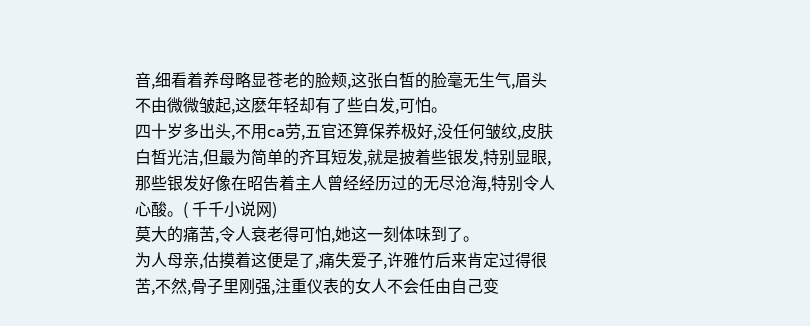音,细看着养母略显苍老的脸颊,这张白皙的脸毫无生气,眉头不由微微皱起,这麽年轻却有了些白发,可怕。
四十岁多出头,不用ca劳,五官还算保养极好,没任何皱纹,皮肤白皙光洁,但最为简单的齐耳短发,就是披着些银发,特别显眼,那些银发好像在昭告着主人曾经经历过的无尽沧海,特别令人心酸。( 千千小说网)
莫大的痛苦,令人衰老得可怕,她这一刻体味到了。
为人母亲,估摸着这便是了,痛失爱子,许雅竹后来肯定过得很苦,不然,骨子里刚强,注重仪表的女人不会任由自己变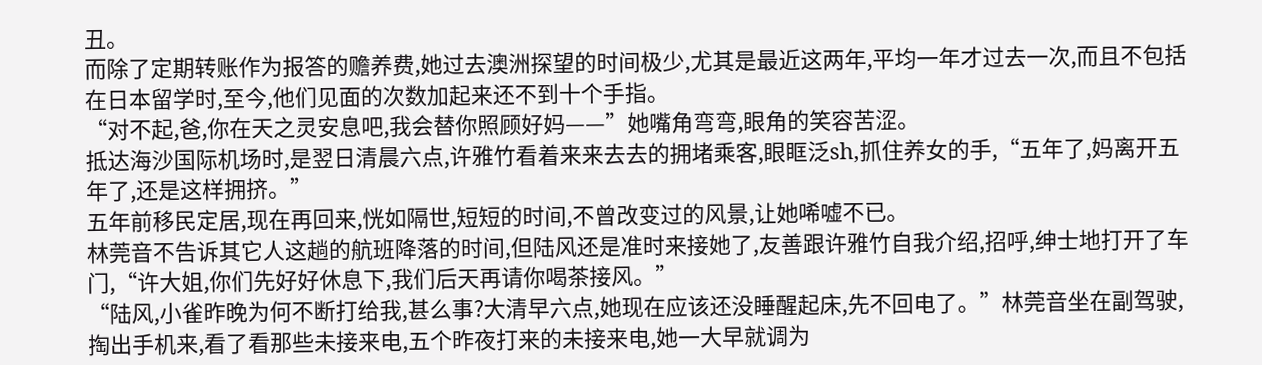丑。
而除了定期转账作为报答的赡养费,她过去澳洲探望的时间极少,尤其是最近这两年,平均一年才过去一次,而且不包括在日本留学时,至今,他们见面的次数加起来还不到十个手指。
“对不起,爸,你在天之灵安息吧,我会替你照顾好妈——”她嘴角弯弯,眼角的笑容苦涩。
抵达海沙国际机场时,是翌日清晨六点,许雅竹看着来来去去的拥堵乘客,眼眶泛sh,抓住养女的手,“五年了,妈离开五年了,还是这样拥挤。”
五年前移民定居,现在再回来,恍如隔世,短短的时间,不曾改变过的风景,让她唏嘘不已。
林莞音不告诉其它人这趟的航班降落的时间,但陆风还是准时来接她了,友善跟许雅竹自我介绍,招呼,绅士地打开了车门,“许大姐,你们先好好休息下,我们后天再请你喝茶接风。”
“陆风,小雀昨晚为何不断打给我,甚么事?大清早六点,她现在应该还没睡醒起床,先不回电了。”林莞音坐在副驾驶,掏出手机来,看了看那些未接来电,五个昨夜打来的未接来电,她一大早就调为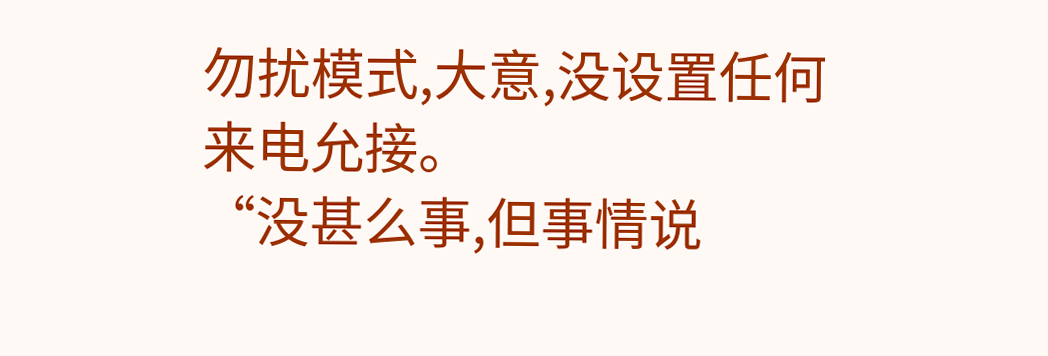勿扰模式,大意,没设置任何来电允接。
“没甚么事,但事情说